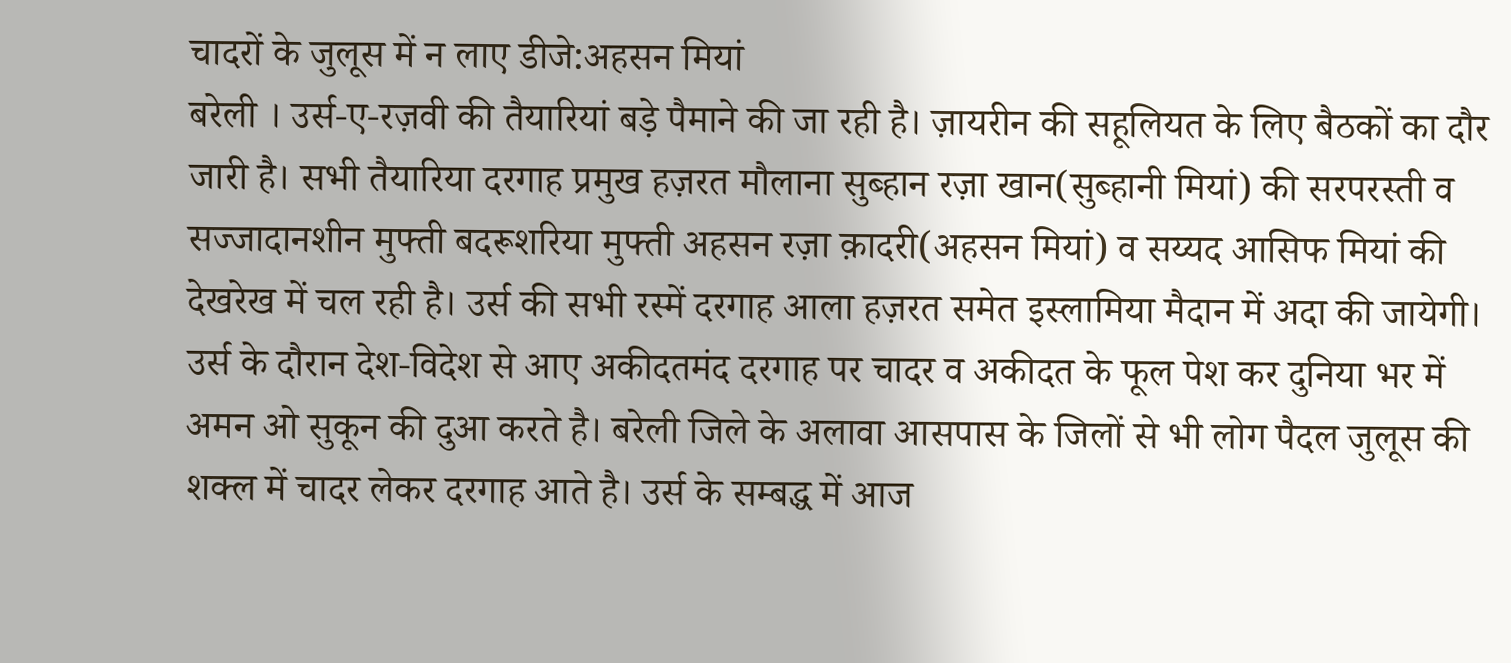चादरों के जुलूस में न लाए डीजे:अहसन मियां
बरेली । उर्स-ए-रज़वी की तैयारियां बड़े पैमाने की जा रही है। ज़ायरीन की सहूलियत के लिए बैठकों का दौर जारी है। सभी तैयारिया दरगाह प्रमुख हज़रत मौलाना सुब्हान रज़ा खान(सुब्हानी मियां) की सरपरस्ती व सज्जादानशीन मुफ्ती बदरूशरिया मुफ्ती अहसन रज़ा क़ादरी(अहसन मियां) व सय्यद आसिफ मियां की देखरेख में चल रही है। उर्स की सभी रस्में दरगाह आला हज़रत समेत इस्लामिया मैदान में अदा की जायेगी। उर्स के दौरान देश-विदेश से आए अकीदतमंद दरगाह पर चादर व अकीदत के फूल पेश कर दुनिया भर में अमन ओ सुकून की दुआ करते है। बरेली जिले के अलावा आसपास के जिलों से भी लोग पैदल जुलूस की शक्ल में चादर लेकर दरगाह आते है। उर्स के सम्बद्ध में आज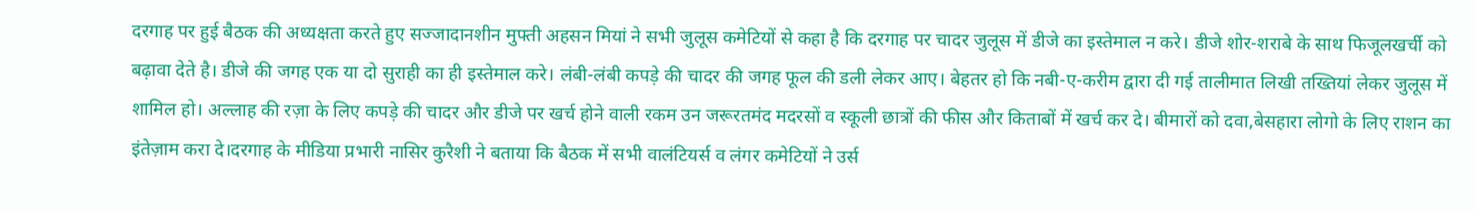दरगाह पर हुई बैठक की अध्यक्षता करते हुए सज्जादानशीन मुफ्ती अहसन मियां ने सभी जुलूस कमेटियों से कहा है कि दरगाह पर चादर जुलूस में डीजे का इस्तेमाल न करे। डीजे शोर-शराबे के साथ फिजूलखर्ची को बढ़ावा देते है। डीजे की जगह एक या दो सुराही का ही इस्तेमाल करे। लंबी-लंबी कपड़े की चादर की जगह फूल की डली लेकर आए। बेहतर हो कि नबी-ए-करीम द्वारा दी गई तालीमात लिखी तख्तियां लेकर जुलूस में शामिल हो। अल्लाह की रज़ा के लिए कपड़े की चादर और डीजे पर खर्च होने वाली रकम उन जरूरतमंद मदरसों व स्कूली छात्रों की फीस और किताबों में खर्च कर दे। बीमारों को दवा,बेसहारा लोगो के लिए राशन का इंतेज़ाम करा दे।दरगाह के मीडिया प्रभारी नासिर कुरैशी ने बताया कि बैठक में सभी वालंटियर्स व लंगर कमेटियों ने उर्स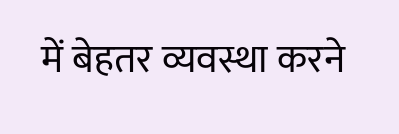में बेहतर व्यवस्था करने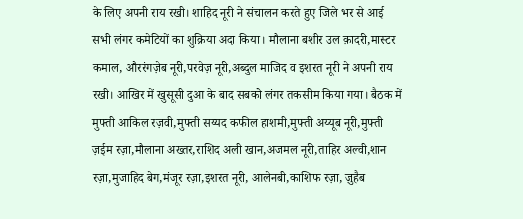के लिए अपनी राय रखी। शाहिद नूरी ने संचालन करते हुए जिले भर से आई सभी लंगर कमेटियों का शुक्रिया अदा किया। मौलाना बशीर उल क़ादरी,मास्टर कमाल, औररंगज़ेब नूरी,परवेज़ नूरी,अब्दुल माजिद व इशरत नूरी ने अपनी राय रखी। आखिर में खुसूसी दुआ के बाद सबको लंगर तकसीम किया गया। बैठक में मुफ्ती आकिल रज़वी,मुफ्ती सय्यद कफील हाशमी,मुफ्ती अय्यूब नूरी,मुफ्ती ज़ईम रज़ा,मौलाना अख्तर,राशिद अली खान,अजमल नूरी,ताहिर अल्वी,शान रज़ा,मुजाहिद बेग,मंजूर रज़ा,इशरत नूरी, आलेनबी,काशिफ रज़ा, ज़ुहैब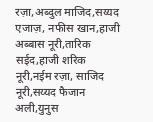रज़ा,अब्दुल माजिद,सय्यद एजाज़, नफीस खान,हाजी अब्बास नूरी,तारिक सईद,हाजी शरिक नूरी,नईम रज़ा, साजिद नूरी,सय्यद फैजान अली,युनुस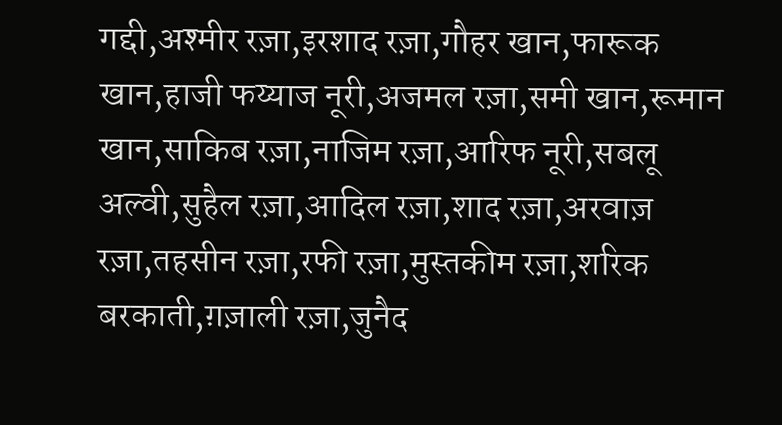गद्दी,अश्मीर रज़ा,इरशाद रज़ा,गौहर खान,फारूक खान,हाजी फय्याज नूरी,अजमल रज़ा,समी खान,रूमान खान,साकिब रज़ा,नाजिम रज़ा,आरिफ नूरी,सबलू अल्वी,सुहैल रज़ा,आदिल रज़ा,शाद रज़ा,अरवाज़ रज़ा,तहसीन रज़ा,रफी रज़ा,मुस्तकीम रज़ा,शरिक बरकाती,ग़ज़ाली रज़ा,जुनैद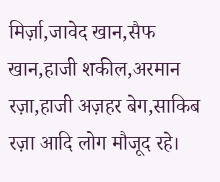मिर्ज़ा,जावेद खान,सैफ खान,हाजी शकील,अरमान रज़ा,हाजी अज़हर बेग,साकिब रज़ा आदि लोग मौजूद रहे।